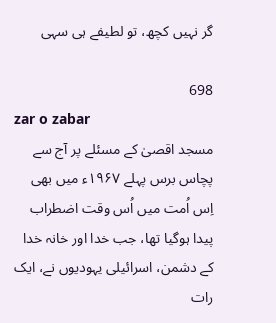گر نہیں کچھ، تو لطیفے ہی سہی

698
zar o zabar
مسجد اقصیٰ کے مسئلے پر آج سے پچاس برس پہلے ۱۹۶۷ء میں بھی اِس اُمت میں اُس وقت اضطراب پیدا ہوگیا تھا، جب خدا اور خانہ خدا کے دشمن، اسرائیلی یہودیوں نے، ایک رات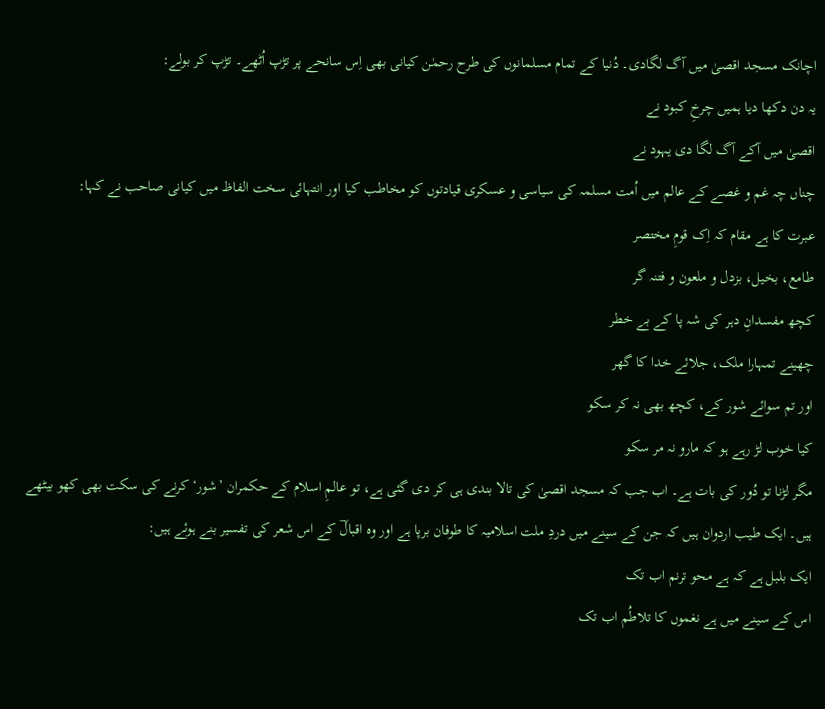اچانک مسجد اقصیٰ میں آگ لگادی۔ دُنیا کے تمام مسلمانوں کی طرح رحمٰن کیانی بھی اِس سانحے پر تڑپ اُٹھے۔ تڑپ کر بولے:
یہ دن دکھا دیا ہمیں چرخِ کبود نے
اقصیٰ میں آکے آگ لگا دی یہود نے
چناں چہ غم و غصے کے عالم میں اُمت مسلمہ کی سیاسی و عسکری قیادتوں کو مخاطب کیا اور انتہائی سخت الفاظ میں کیانی صاحب نے کہا:
عبرت کا ہے مقام کہ اِک قومِ مختصر
طامع، بخیل، بزدل و ملعون و فتنہ گر
کچھ مفسدانِ دہر کی شہ پا کے بے خطر
چھینے تمہارا ملک، جلائے خدا کا گھر
اور تم سوائے شور کے، کچھ بھی نہ کر سکو
کیا خوب لڑ رہے ہو کہ مارو نہ مر سکو
مگر لڑنا تو دُور کی بات ہے۔ اب جب کہ مسجد اقصیٰ کی تالا بندی ہی کر دی گئی ہے، تو عالمِ اسلام کے حکمران ’شور‘ کرنے کی سکت بھی کھو بیٹھے ہیں۔ ایک طیب اردوان ہیں کہ جن کے سینے میں دردِ ملت اسلامیہ کا طوفان برپا ہے اور وہ اقبالؔ کے اس شعر کی تفسیر بنے ہوئے ہیں:
ایک بلبل ہے کہ ہے محو ترنم اب تک
اس کے سینے میں ہے نغموں کا تلاطُم اب تک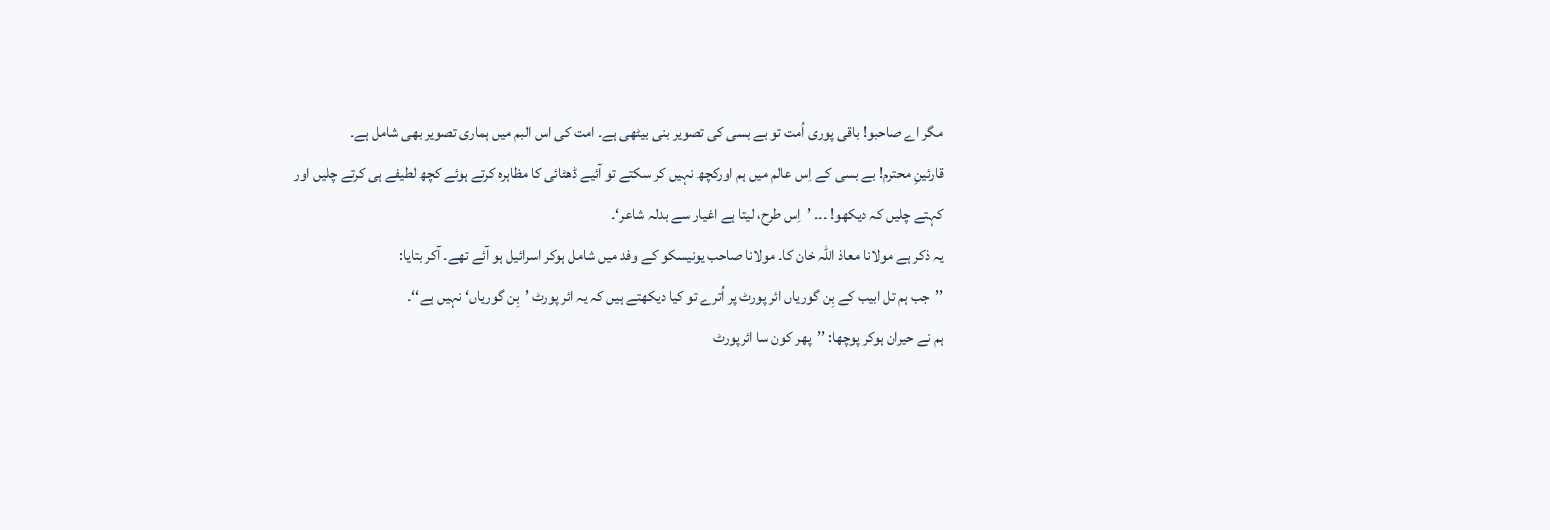مگر اے صاحبو! باقی پوری اُمت تو بے بسی کی تصویر بنی بیٹھی ہے۔ امت کی اس البم میں ہماری تصویر بھی شامل ہے۔
قارئینِ محترم! بے بسی کے اِس عالم میں ہم اورکچھ نہیں کر سکتے تو آئیے ڈھٹائی کا مظاہرہ کرتے ہوئے کچھ لطیفے ہی کرتے چلیں اور کہتے چلیں کہ دیکھو! ۔۔۔ ’اِس طرح، لیتا ہے اغیار سے بدلہ شاعر‘۔
یہ ذکر ہے مولانا معاذ اللہ خان کا۔ مولانا صاحب یونیسکو کے وفد میں شامل ہوکر اسرائیل ہو آئے تھے۔ آکر بتایا:
’’جب ہم تل ابیب کے بِن گوریاں ائر پورٹ پر اُترے تو کیا دیکھتے ہیں کہ یہ ائر پورٹ ’بِن گوریاں‘ نہیں ہے‘‘۔
ہم نے حیران ہوکر پوچھا: ’’پھر کون سا ائرپورٹ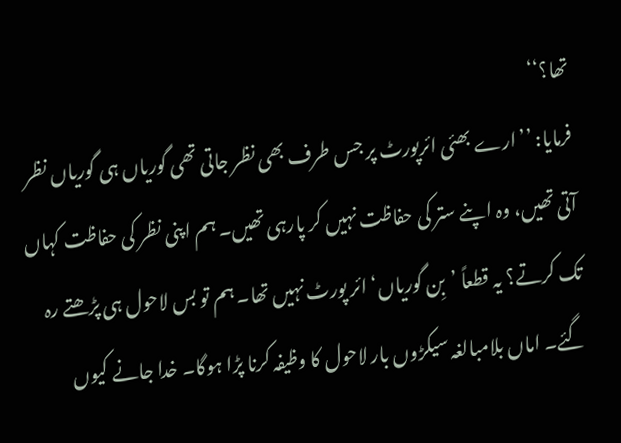تھا؟‘‘
فرمایا: ’’ارے بھئی ائرپورٹ پر جس طرف بھی نظر جاتی تھی گوریاں ہی گوریاں نظر آتی تھیں، وہ اپنے ستر کی حفاظت نہیں کر پارہی تھیں۔ ہم اپنی نظر کی حفاظت کہاں تک کرتے؟ یہ قطعاً ’بِن گوریاں‘ ائر پورٹ نہیں تھا۔ ہم تو بس لاحول ہی پڑھتے رہ گئے۔ اماں بلامبالغہ سیکڑوں بار لاحول کا وظیفہ کرنا پڑا ہوگا۔ خدا جانے کیوں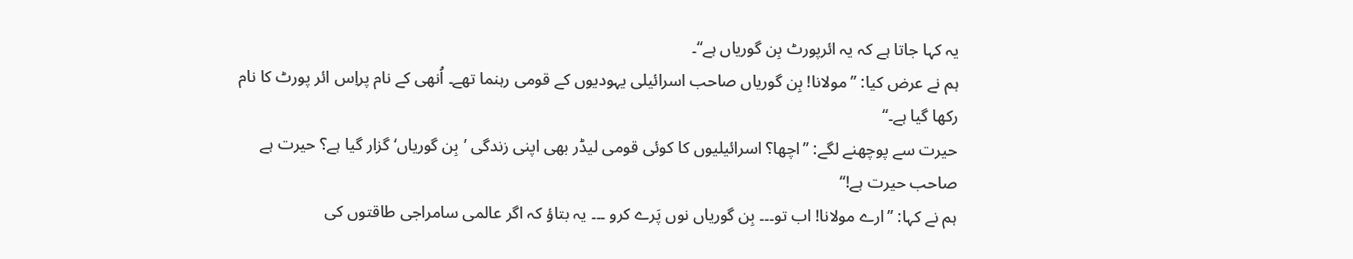یہ کہا جاتا ہے کہ یہ ائرپورٹ بِن گوریاں ہے‘‘۔
ہم نے عرض کیا: ’’مولانا! بِن گوریاں صاحب اسرائیلی یہودیوں کے قومی رہنما تھے۔ اُنھی کے نام پراِس ائر پورٹ کا نام رکھا گیا ہے۔‘‘
حیرت سے پوچھنے لگے: ’’اچھا؟ اسرائیلیوں کا کوئی قومی لیڈر بھی اپنی زندگی ’بِن گوریاں‘ گزار گیا ہے؟ حیرت ہے صاحب حیرت ہے!‘‘
ہم نے کہا: ’’ارے مولانا! اب تو۔۔۔ بِن گوریاں نوں پَرے کرو ۔۔۔ یہ بتاؤ کہ اگر عالمی سامراجی طاقتوں کی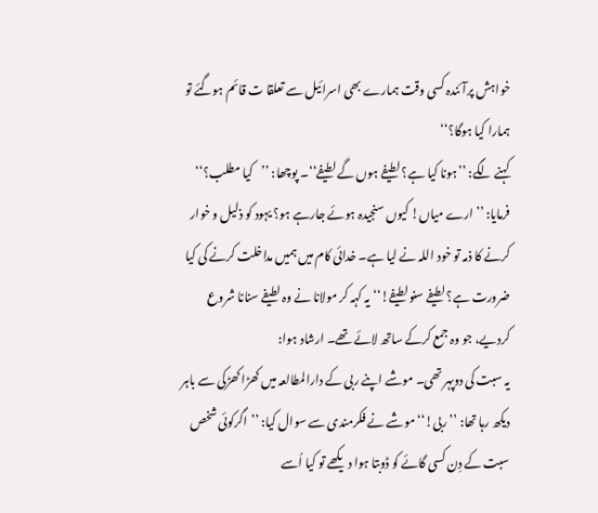خواہش پرآئندہ کسی وقت ہمارے بھی اسرائیل سے تعلقا ت قائم ہوگئے تو ہمارا کیا ہوگا؟‘‘
کہنے لگے: ’’ہونا کیا ہے؟ لطیفے ہوں گے لطیفے‘‘۔ پوچھا: ’’کیا مطلب؟‘‘
فرمایا: ’’ارے میاں! کیوں سنجیدہ ہوئے جارہے ہو؟ یہود کو ذلیل و خوار کرنے کا ذمہ تو خود اللہ نے لیا ہے۔ خدائی کام میں ہمیں مداخلت کرنے کی کیا ضرورت ہے؟ لطیفے سنو لطیفے!‘‘ یہ کہہ کر مولانا نے وہ لطیفے سنانا شروع کردیے، جو وہ جمع کرکے ساتھ لائے تھے۔ ارشاد ہوا:
یہ سبت کی دوپہر تھی۔ موشے اپنے ربی کے دارالمطالعہ میں کھڑا کھڑکی سے باہر دیکھ رہا تھا: ’’ربی!‘‘ موشے نے فکرمندی سے سوال کیا: ’’اگرکوئی شخص سبت کے دِن کسی گائے کو ڈوبتا ہوا دیکھے تو کیا اُسے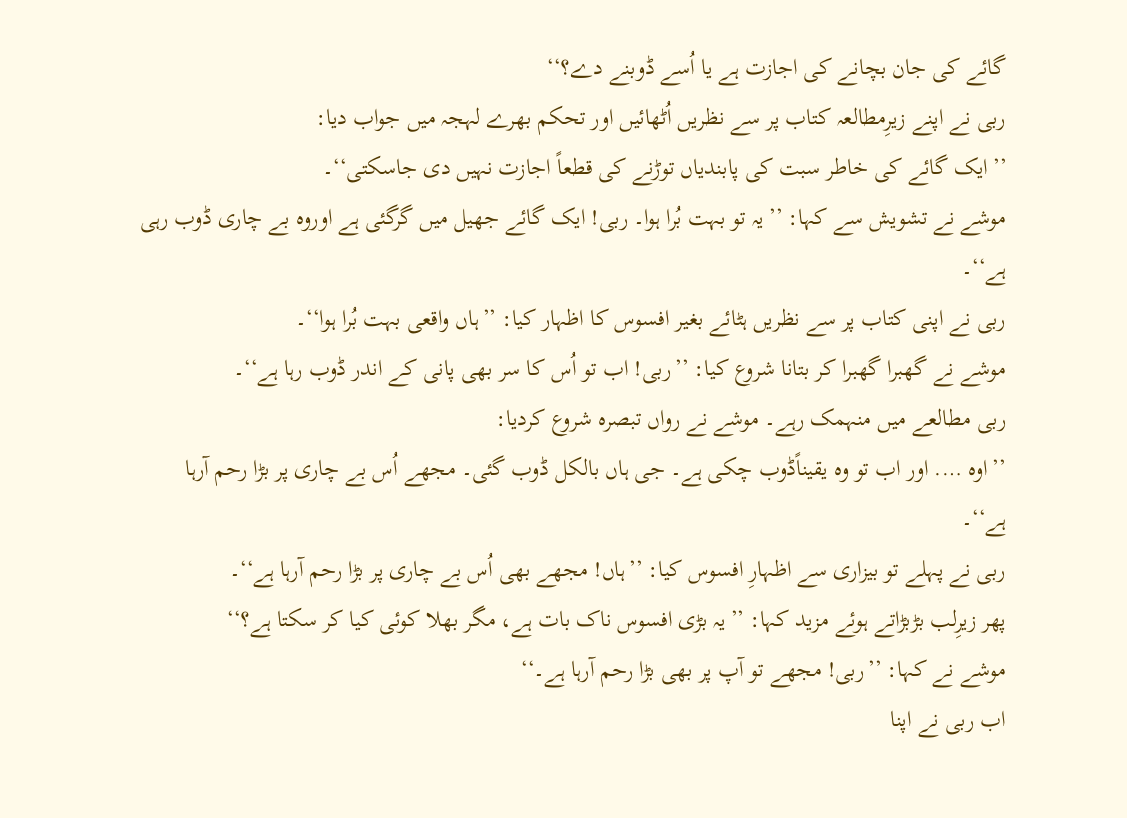گائے کی جان بچانے کی اجازت ہے یا اُسے ڈوبنے دے؟‘‘
ربی نے اپنے زیرِمطالعہ کتاب پر سے نظریں اُٹھائیں اور تحکم بھرے لہجہ میں جواب دیا:
’’ایک گائے کی خاطر سبت کی پابندیاں توڑنے کی قطعاً اجازت نہیں دی جاسکتی‘‘۔
موشے نے تشویش سے کہا: ’’یہ تو بہت بُرا ہوا۔ ربی! ایک گائے جھیل میں گرگئی ہے اوروہ بے چاری ڈوب رہی ہے‘‘۔
ربی نے اپنی کتاب پر سے نظریں ہٹائے بغیر افسوس کا اظہار کیا: ’’ہاں واقعی بہت بُرا ہوا‘‘۔
موشے نے گھبرا گھبرا کر بتانا شروع کیا: ’’ربی! اب تو اُس کا سر بھی پانی کے اندر ڈوب رہا ہے‘‘۔
ربی مطالعے میں منہمک رہے۔ موشے نے رواں تبصرہ شروع کردیا:
’’اوہ …. اور اب تو وہ یقیناًڈوب چکی ہے۔ جی ہاں بالکل ڈوب گئی۔ مجھے اُس بے چاری پر بڑا رحم آرہا ہے‘‘۔
ربی نے پہلے تو بیزاری سے اظہارِ افسوس کیا: ’’ہاں! مجھے بھی اُس بے چاری پر بڑا رحم آرہا ہے‘‘۔
پھر زیرِلب بڑبڑاتے ہوئے مزید کہا: ’’یہ بڑی افسوس ناک بات ہے، مگر بھلا کوئی کیا کر سکتا ہے؟‘‘
موشے نے کہا: ’’ربی! مجھے تو آپ پر بھی بڑا رحم آرہا ہے۔‘‘
اب ربی نے اپنا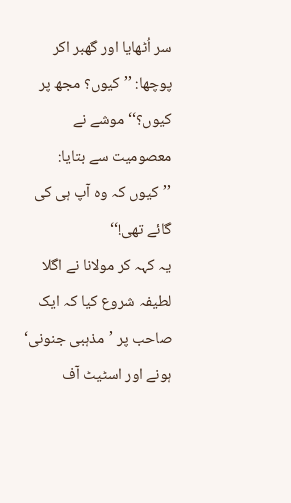سر اُٹھایا اور گھبر اکر پوچھا: ’’کیوں؟ مجھ پر کیوں؟‘‘ موشے نے معصومیت سے بتایا: ’’کیوں کہ وہ آپ ہی کی گائے تھی!‘‘
یہ کہہ کر مولانا نے اگلا لطیفہ شروع کیا کہ ایک صاحب پر ’مذہبی جنونی‘ ہونے اور اسٹیٹ آف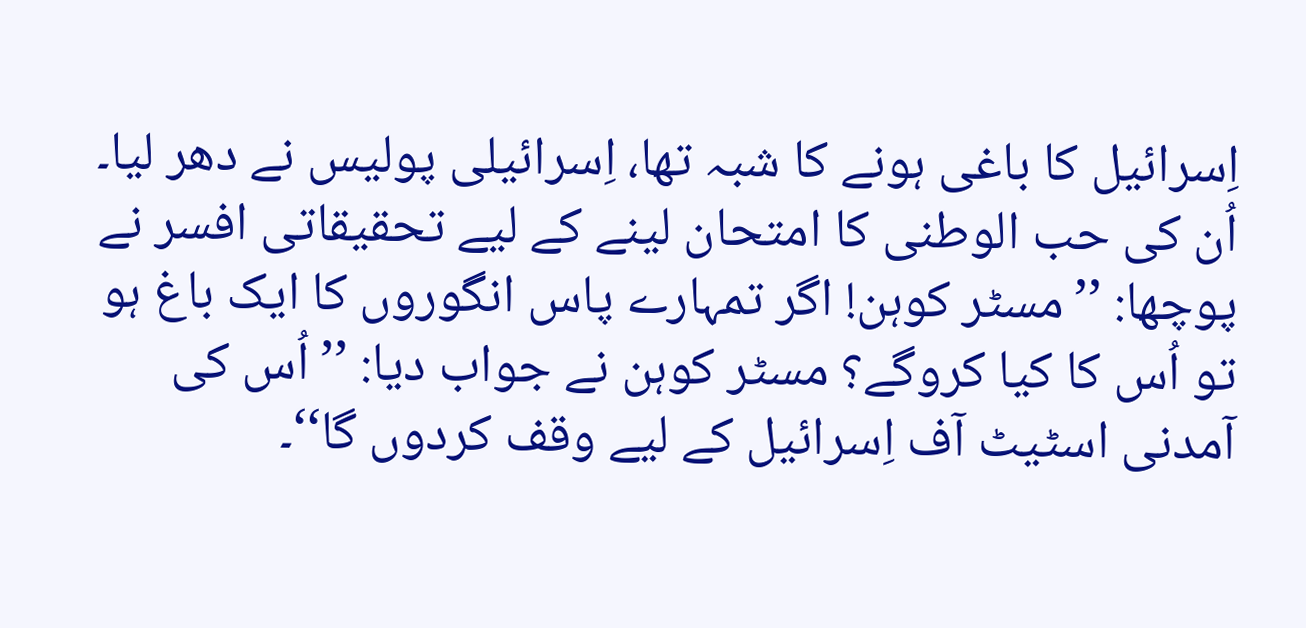اِسرائیل کا باغی ہونے کا شبہ تھا، اِسرائیلی پولیس نے دھر لیا۔ اُن کی حب الوطنی کا امتحان لینے کے لیے تحقیقاتی افسر نے پوچھا: ’’مسٹر کوہن! اگر تمہارے پاس انگوروں کا ایک باغ ہو تو اُس کا کیا کروگے؟ مسٹر کوہن نے جواب دیا: ’’اُس کی آمدنی اسٹیٹ آف اِسرائیل کے لیے وقف کردوں گا‘‘۔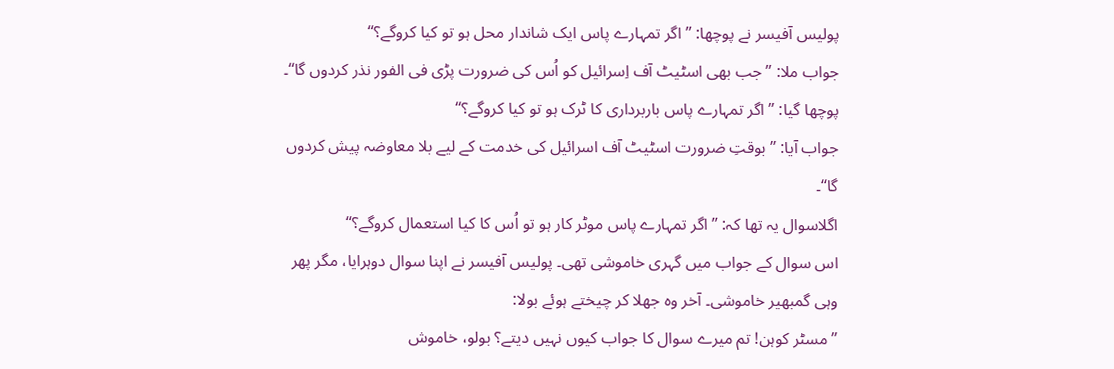پولیس آفیسر نے پوچھا: ’’اگر تمہارے پاس ایک شاندار محل ہو تو کیا کروگے؟‘‘
جواب ملا: ’’جب بھی اسٹیٹ آف اِسرائیل کو اُس کی ضرورت پڑی فی الفور نذر کردوں گا‘‘۔
پوچھا گیا: ’’اگر تمہارے پاس باربرداری کا ٹرک ہو تو کیا کروگے؟‘‘
جواب آیا: ’’بوقتِ ضرورت اسٹیٹ آف اسرائیل کی خدمت کے لیے بلا معاوضہ پیش کردوں گا‘‘۔
اگلاسوال یہ تھا کہ: ’’اگر تمہارے پاس موٹر کار ہو تو اُس کا کیا استعمال کروگے؟‘‘
اس سوال کے جواب میں گہری خاموشی تھی۔ پولیس آفیسر نے اپنا سوال دوہرایا، مگر پھر وہی گمبھیر خاموشی۔ آخر وہ جھلا کر چیختے ہوئے بولا:
’’مسٹر کوہن! تم میرے سوال کا جواب کیوں نہیں دیتے؟ بولو، خاموش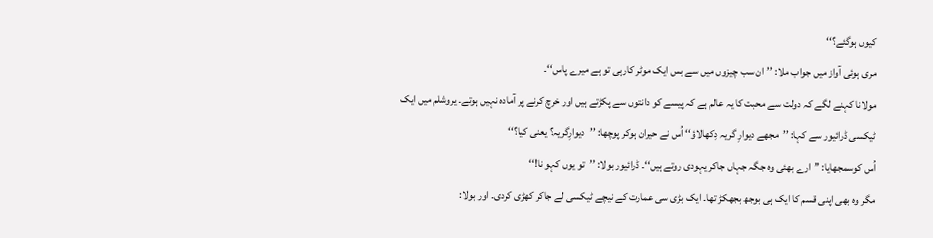کیوں ہوگئے؟‘‘
مری ہوئی آواز میں جواب ملا: ’’ان سب چیزوں میں سے بس ایک موٹر کارہی تو ہے میرے پاس‘‘۔
مولانا کہنے لگے کہ دولت سے محبت کا یہ عالم ہے کہ پیسے کو دانتوں سے پکڑتے ہیں اور خرچ کرنے پر آمادہ نہیں ہوتے۔ یروشلم میں ایک ٹیکسی ڈرائیور سے کہا: ’’مجھے دیوارِ گریہ دِکھالاؤ‘‘ اُس نے حیران ہوکر پوچھا: ’’دیوارِگریہ؟ یعنی کیا؟‘‘
اُس کوسمجھایا: ’’ارے بھئی وہ جگہ جہاں جاکر یہودی روتے ہیں‘‘۔ ڈرائیور بولا: ’’تو یوں کہو نا!‘‘
مگر وہ بھی اپنی قسم کا ایک ہی بوجھ بجھکڑ تھا۔ ایک بڑی سی عمارت کے نیچے ٹیکسی لے جاکر کھڑی کردی۔ اور بولا: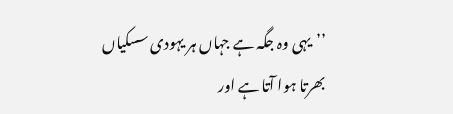’’یہی وہ جگہ ہے جہاں ہر یہودی سسکیاں بھرتا ہوا آتا ہے اور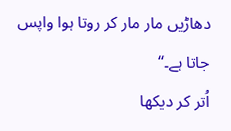دھاڑیں مار مار کر روتا ہوا واپس جاتا ہے۔‘‘
اُتر کر دیکھا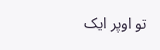تو اوپر ایک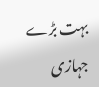بہت بڑے جہازی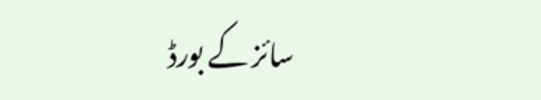سائز کے بورڈ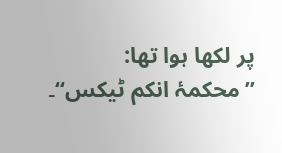پر لکھا ہوا تھا: ’’محکمۂ انکم ٹیکس‘‘۔